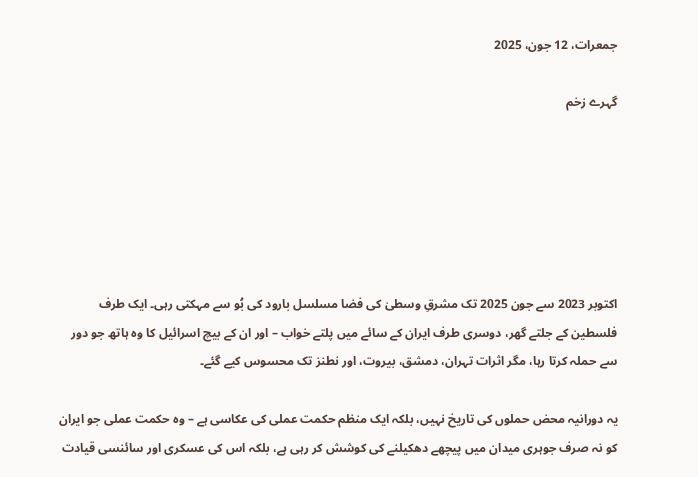جمعرات، 12 جون، 2025

گہرے زخم






اکتوبر 2023 سے جون 2025 تک مشرقِ وسطیٰ کی فضا مسلسل بارود کی بُو سے مہکتی رہی۔ ایک طرف فلسطین کے جلتے گھر، دوسری طرف ایران کے سائے میں پلتے خواب – اور ان کے بیچ اسرائیل کا وہ ہاتھ جو دور سے حملہ کرتا رہا، مگر اثرات تہران، دمشق، بیروت، اور نطنز تک محسوس کیے گئے۔

یہ دورانیہ محض حملوں کی تاریخ نہیں، بلکہ ایک منظم حکمت عملی کی عکاسی ہے – وہ حکمت عملی جو ایران کو نہ صرف جوہری میدان میں پیچھے دھکیلنے کی کوشش کر رہی ہے، بلکہ اس کی عسکری اور سائنسی قیادت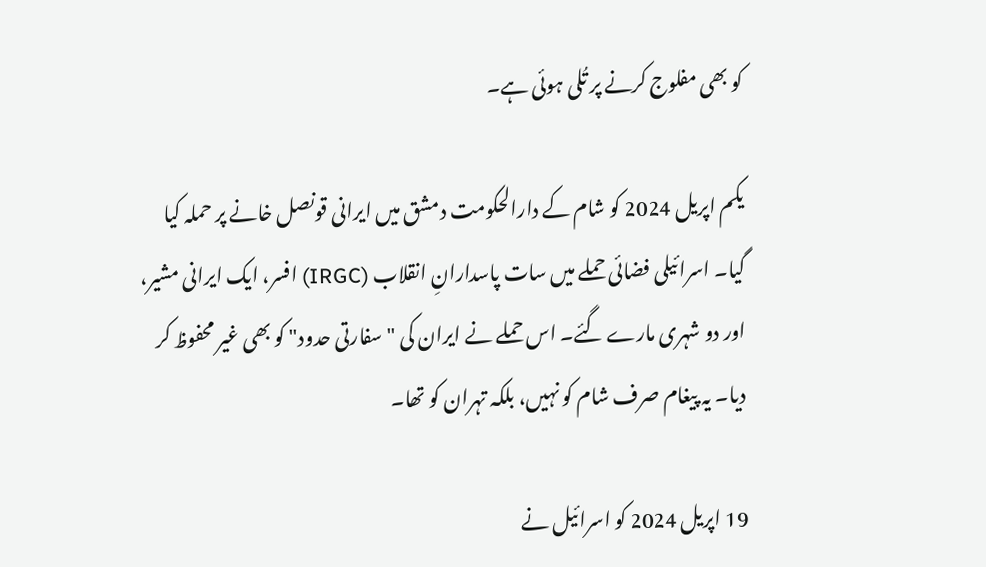کو بھی مفلوج کرنے پر تُلی ہوئی ہے۔

یکم اپریل 2024 کو شام کے دارالحکومت دمشق میں ایرانی قونصل خانے پر حملہ کیا گیا۔ اسرائیلی فضائی حملے میں سات پاسدارانِ انقلاب (IRGC) افسر، ایک ایرانی مشیر، اور دو شہری مارے گئے۔ اس حملے نے ایران کی "سفارتی حدود" کو بھی غیر محفوظ کر دیا۔ یہ پیغام صرف شام کو نہیں، بلکہ تہران کو تھا۔

19 اپریل 2024 کو اسرائیل نے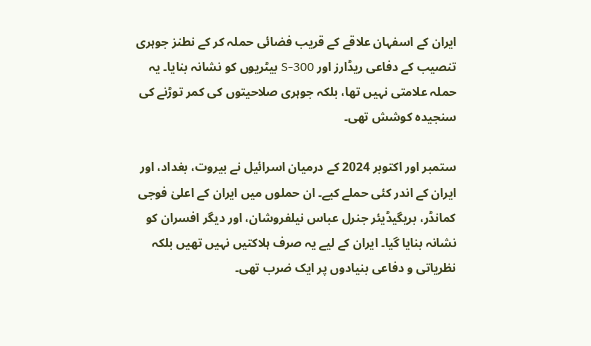ایران کے اسفہان علاقے کے قریب فضائی حملہ کر کے نطنز جوہری تنصیب کے دفاعی ریڈارز اور S-300 بیٹریوں کو نشانہ بنایا۔ یہ حملہ علامتی نہیں تھا، بلکہ جوہری صلاحیتوں کی کمر توڑنے کی سنجیدہ کوشش تھی۔

ستمبر اور اکتوبر 2024 کے درمیان اسرائیل نے بیروت، بغداد، اور ایران کے اندر کئی حملے کیے۔ ان حملوں میں ایران کے اعلیٰ فوجی کمانڈر، بریگیڈیئر جنرل عباس نیلفروشان، اور دیگر افسران کو نشانہ بنایا گیا۔ ایران کے لیے یہ صرف ہلاکتیں نہیں تھیں بلکہ نظریاتی و دفاعی بنیادوں پر ایک ضرب تھی۔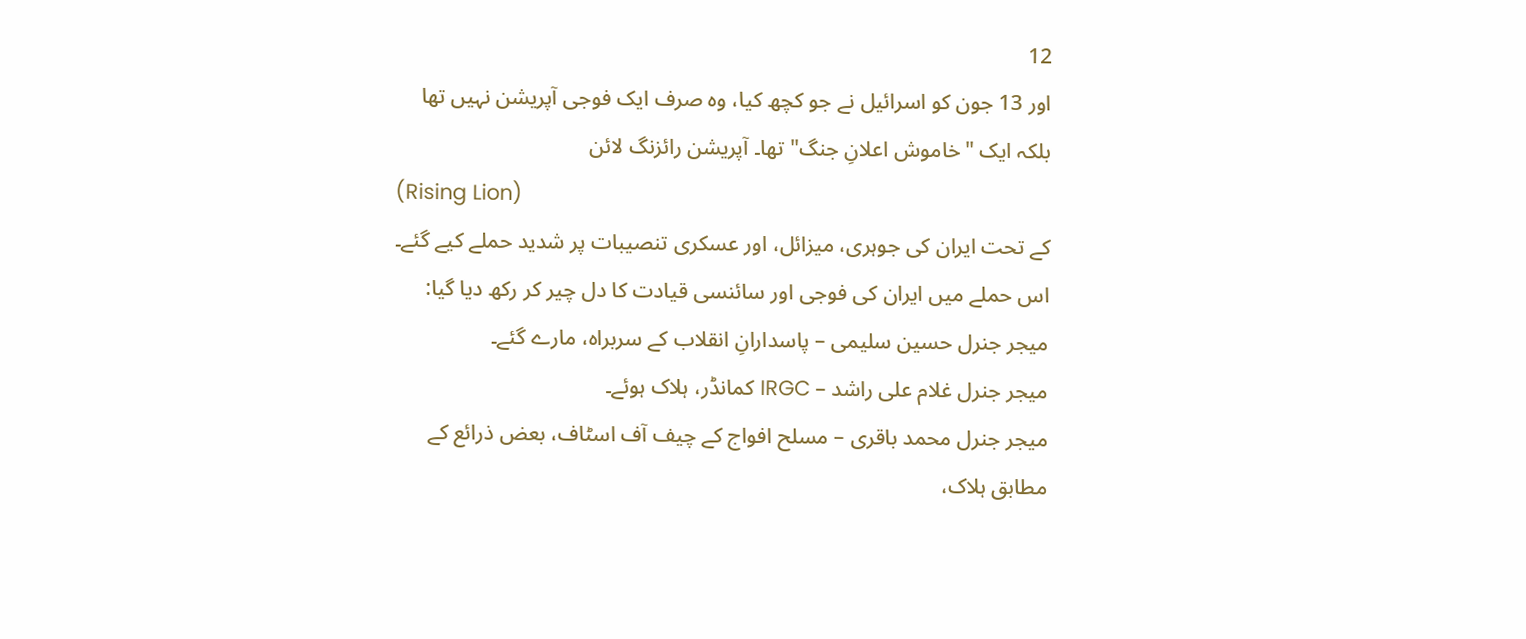12
اور 13 جون کو اسرائیل نے جو کچھ کیا، وہ صرف ایک فوجی آپریشن نہیں تھا بلکہ ایک "خاموش اعلانِ جنگ" تھا۔ آپریشن رائزنگ لائن
(Rising Lion)
کے تحت ایران کی جوہری، میزائل، اور عسکری تنصیبات پر شدید حملے کیے گئے۔
اس حملے میں ایران کی فوجی اور سائنسی قیادت کا دل چیر کر رکھ دیا گیا:
میجر جنرل حسین سلیمی – پاسدارانِ انقلاب کے سربراہ، مارے گئے۔
میجر جنرل غلام علی راشد – IRGC کمانڈر، ہلاک ہوئے۔
میجر جنرل محمد باقری – مسلح افواج کے چیف آف اسٹاف، بعض ذرائع کے مطابق ہلاک،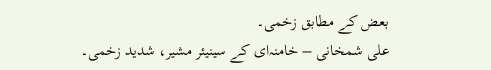بعض کے مطابق زخمی۔
علی شمخانی – خامنہ‌ای کے سینیئر مشیر، شدید زخمی۔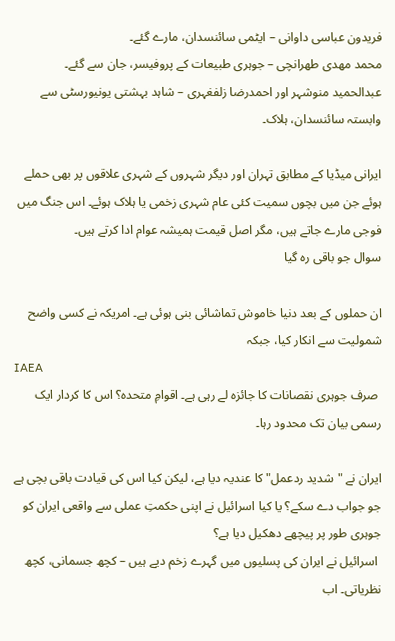فریدون عباسی داوانی – ایٹمی سائنسدان، مارے گئے۔
محمد مهدی طهرانچی – جوہری طبیعات کے پروفیسر، جان سے گئے۔
عبدالحمید منوشہر اور احمدرضا زلفغہری – شاہد بہشتی یونیورسٹی سے وابستہ سائنسدان، ہلاک۔

ایرانی میڈیا کے مطابق تہران اور دیگر شہروں کے شہری علاقوں پر بھی حملے ہوئے جن میں بچوں سمیت کئی عام شہری زخمی یا ہلاک ہوئے۔ اس جنگ میں فوجی مارے جاتے ہیں، مگر اصل قیمت ہمیشہ عوام ادا کرتے ہیں۔
سوال جو باقی رہ گیا

ان حملوں کے بعد دنیا خاموش تماشائی بنی ہوئی ہے۔ امریکہ نے کسی واضح شمولیت سے انکار کیا، جبکہ
IAEA
 صرف جوہری نقصانات کا جائزہ لے رہی ہے۔ اقوامِ متحدہ؟ اس کا کردار ایک رسمی بیان تک محدود رہا۔

ایران نے "شدید ردعمل" کا عندیہ دیا ہے، لیکن کیا اس کی قیادت باقی بچی ہے جو جواب دے سکے؟ یا کیا اسرائیل نے اپنی حکمتِ عملی سے واقعی ایران کو جوہری طور پر پیچھے دھکیل دیا ہے؟
 اسرائیل نے ایران کی پسلیوں میں گہرے زخم دیے ہیں – کچھ جسمانی، کچھ نظریاتی۔ اب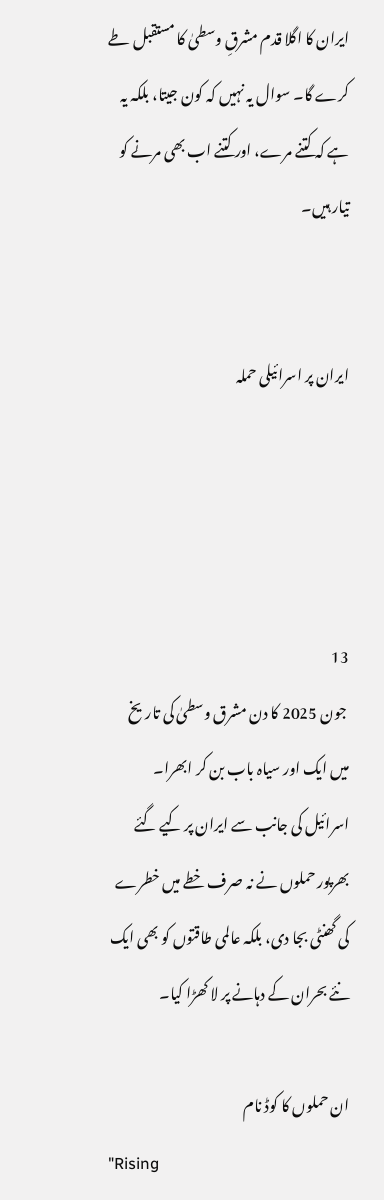ایران کا اگلا قدم مشرقِ وسطیٰ کا مستقبل طے کرے گا۔ سوال یہ نہیں کہ کون جیتا، بلکہ یہ ہے کہ کتنے مرے، اور کتنے اب بھی مرنے کو تیار ہیں۔


ایران پر اسرائیلی حملہ




13
 جون 2025 کا دن مشرق وسطیٰ کی تاریخ میں ایک اور سیاہ باب بن کر ابھرا۔ اسرائیل کی جانب سے ایران پر کیے گئے بھرپور حملوں نے نہ صرف خطے میں خطرے کی گھنٹی بجا دی، بلکہ عالمی طاقتوں کو بھی ایک نئے بحران کے دہانے پر لا کھڑا کیا۔

ان حملوں کا کوڈ نام
"Rising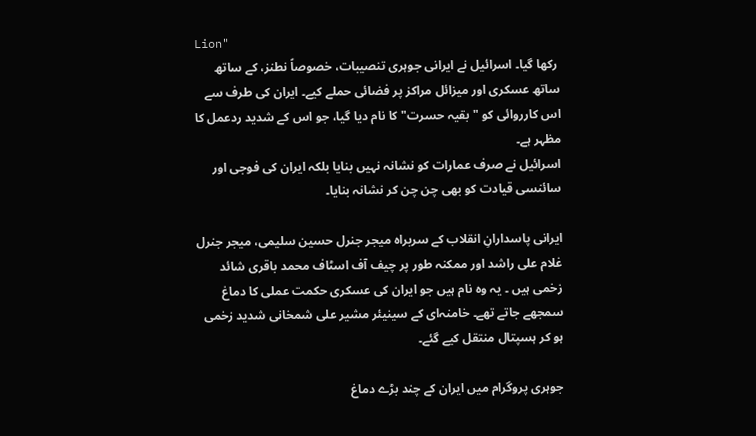Lion"
 رکھا گیا۔ اسرائیل نے ایرانی جوہری تنصیبات، خصوصاً نطنز، کے ساتھ ساتھ عسکری اور میزائل مراکز پر فضائی حملے کیے۔ ایران کی طرف سے اس کارروائی کو "بقیہ حسرت" کا نام دیا گیا، جو اس کے شدید ردعمل کا مظہر ہے۔
اسرائیل نے صرف عمارات کو نشانہ نہیں بنایا بلکہ ایران کی فوجی اور سائنسی قیادت کو بھی چن چن کر نشانہ بنایا۔

ایرانی پاسدارانِ انقلاب کے سربراہ میجر جنرل حسین سلیمی، میجر جنرل غلام علی راشد اور ممکنہ طور پر چیف آف اسٹاف محمد باقری شائد زخمی ہیں ۔ یہ وہ نام ہیں جو ایران کی عسکری حکمت عملی کا دماغ سمجھے جاتے تھے۔ خامنہ‌ای کے سینیئر مشیر علی شمخانی شدید زخمی ہو کر ہسپتال منتقل کیے گئے۔

جوہری پروگرام میں ایران کے چند بڑے دماغ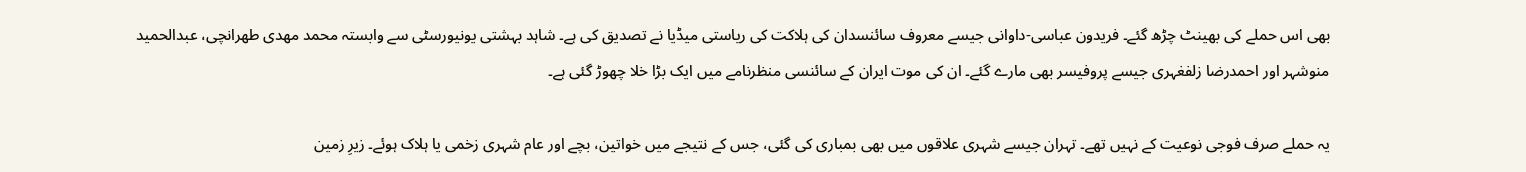بھی اس حملے کی بھینٹ چڑھ گئے۔ فریدون عباسی-داوانی جیسے معروف سائنسدان کی ہلاکت کی ریاستی میڈیا نے تصدیق کی ہے۔ شاہد بہشتی یونیورسٹی سے وابستہ محمد مهدی طهرانچی، عبدالحمید منوشہر اور احمدرضا زلفغہری جیسے پروفیسر بھی مارے گئے۔ ان کی موت ایران کے سائنسی منظرنامے میں ایک بڑا خلا چھوڑ گئی ہے۔

یہ حملے صرف فوجی نوعیت کے نہیں تھے۔ تہران جیسے شہری علاقوں میں بھی بمباری کی گئی، جس کے نتیجے میں خواتین، بچے اور عام شہری زخمی یا ہلاک ہوئے۔ زیرِ زمین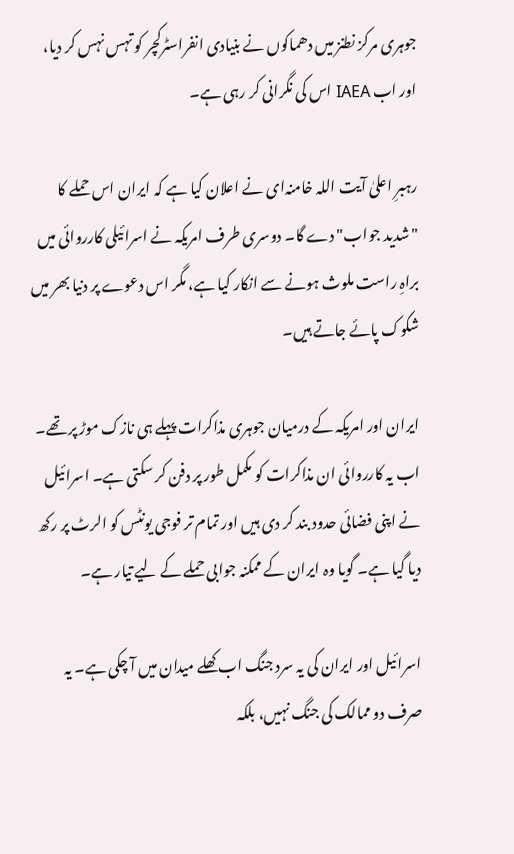جوہری مرکز نطنز میں دھماکوں نے بنیادی انفراسٹرکچر کو تہس نہس کر دیا، اور اب IAEA اس کی نگرانی کر رہی ہے۔

رہبرِ اعلیٰ آیت اللہ خامنہ‌ای نے اعلان کیا ہے کہ ایران اس حملے کا "شدید جواب" دے گا۔ دوسری طرف امریکہ نے اسرائیلی کارروائی میں براہِ راست ملوث ہونے سے انکار کیا ہے، مگر اس دعوے پر دنیا بھر میں شکوک پائے جاتے ہیں۔

ایران اور امریکہ کے درمیان جوہری مذاکرات پہلے ہی نازک موڑ پر تھے۔ اب یہ کارروائی ان مذاکرات کو مکمل طور پر دفن کر سکتی ہے۔ اسرائیل نے اپنی فضائی حدود بند کر دی ہیں اور تمام تر فوجی یونٹس کو الرٹ پر رکھ دیا گیا ہے۔ گویا وہ ایران کے ممکنہ جوابی حملے کے لیے تیار ہے۔

اسرائیل اور ایران کی یہ سرد جنگ اب کھلے میدان میں آ چکی ہے۔ یہ صرف دو ممالک کی جنگ نہیں، بلکہ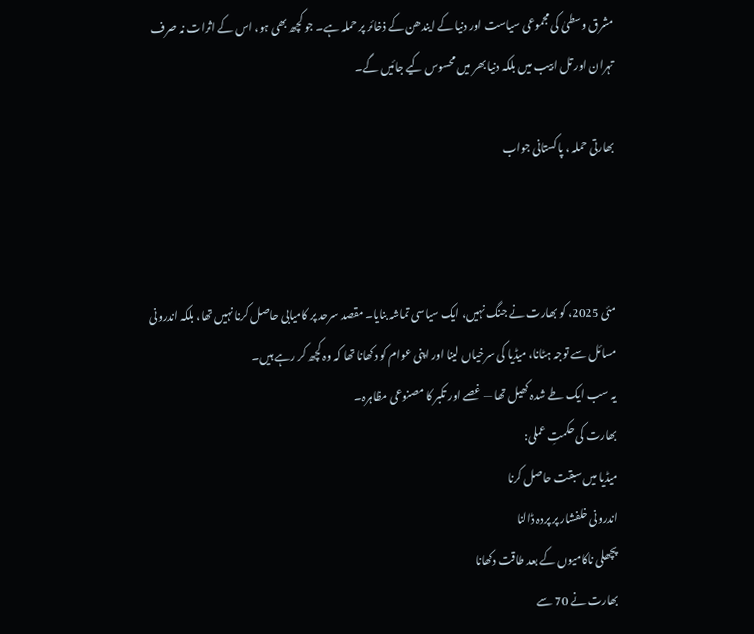مشرق وسطیٰ کی مجموعی سیاست اور دنیا کے ایندھن کے ذخائر پر حملہ ہے۔ جو کچھ بھی ہو، اس کے اثرات نہ صرف تہران اور تل ابیب میں بلکہ دنیا بھر میں محسوس کیے جائیں گے۔

بھارتی حملہ ، پاکستانی جواب



مئی 2025، کو بھارت نے جنگ نہیں، ایک سیاسی تماشہ بنایا۔ مقصد سرحد پر کامیابی حاصل کرنا نہیں تھا، بلکہ اندرونی مسائل سے توجہ ہٹانا، میڈیا کی سرخیاں لینا اور اپنی عوام کو دکھانا تھا کہ وہ کچھ کر رہے ہیں۔
یہ سب ایک طے شدہ کھیل تھا — غصے اور تکبر کا مصنوعی مظاہرہ۔
بھارت کی حکمتِ عملی:
میڈیا میں سبقت حاصل کرنا
اندرونی خلفشار پر پردہ ڈالنا
پچھلی ناکامیوں کے بعد طاقت دکھانا
بھارت نے 70 سے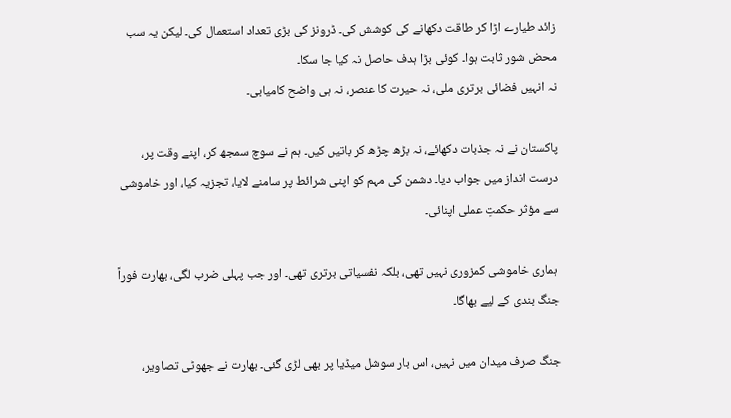زائد طیارے اڑا کر طاقت دکھانے کی کوشش کی۔ ڈرونز کی بڑی تعداد استعمال کی۔ لیکن یہ سب محض شور ثابت ہوا۔ کوئی بڑا ہدف حاصل نہ کیا جا سکا۔
نہ انہیں فضائی برتری ملی، نہ حیرت کا عنصر، نہ ہی واضح کامیابی۔

پاکستان نے نہ جذبات دکھائے، نہ بڑھ چڑھ کر باتیں کیں۔ ہم نے سوچ سمجھ کر، اپنے وقت پر، درست انداز میں جواب دیا۔ دشمن کی مہم کو اپنی شرائط پر سامنے لایا، تجزیہ کیا، اور خاموشی سے مؤثر حکمتِ عملی اپنائی۔

 ہماری خاموشی کمزوری نہیں تھی، بلکہ نفسیاتی برتری تھی۔ اور جب پہلی ضرب لگی، بھارت فوراً جنگ بندی کے لیے بھاگا۔

جنگ صرف میدان میں نہیں، اس بار سوشل میڈیا پر بھی لڑی گئی۔ بھارت نے جھوٹی تصاویر،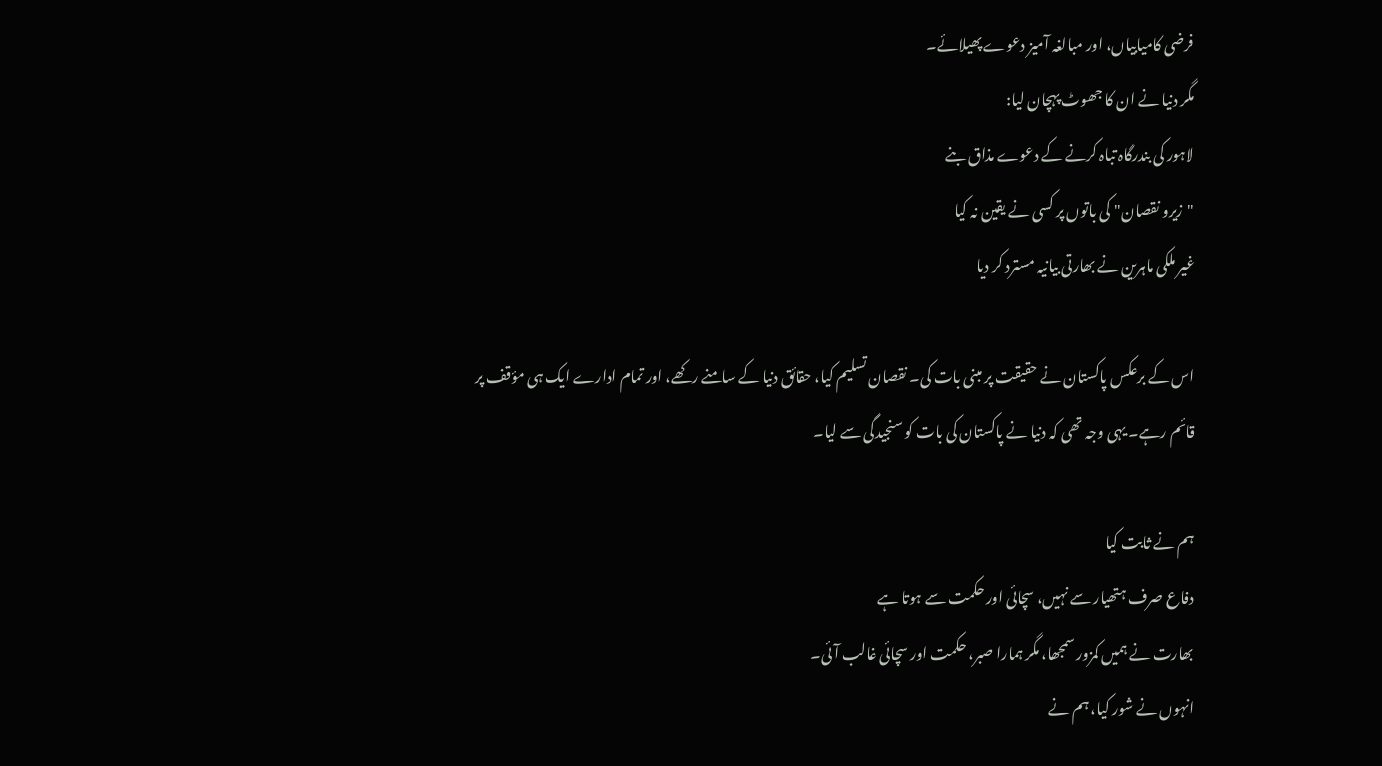فرضی کامیابیاں، اور مبالغہ آمیز دعوے پھیلائے۔
مگر دنیا نے ان کا جھوٹ پہچان لیا:
لاہور کی بندرگاہ تباہ کرنے کے دعوے مذاق بنے
"زیرو نقصان" کی باتوں پر کسی نے یقین نہ کیا
غیر ملکی ماہرین نے بھارتی بیانیہ مسترد کر دیا

اس کے برعکس پاکستان نے حقیقت پر مبنی بات کی۔ نقصان تسلیم کیا، حقائق دنیا کے سامنے رکھے، اور تمام ادارے ایک ہی مؤقف پر قائم رہے۔ یہی وجہ تھی کہ دنیا نے پاکستان کی بات کو سنجیدگی سے لیا۔

ہم نے ثابت کیا
دفاع صرف ہتھیار سے نہیں، سچائی اور حکمت سے ہوتا ہے
بھارت نے ہمیں کمزور سمجھا، مگر ہمارا صبر، حکمت اور سچائی غالب آئی۔
انہوں نے شور کیا، ہم نے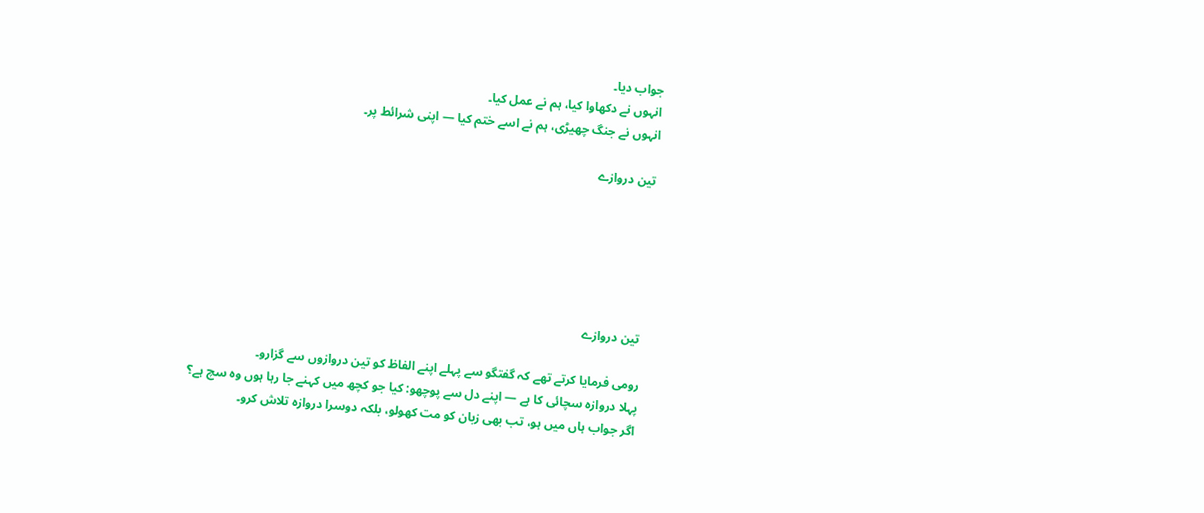جواب دیا۔
انہوں نے دکھاوا کیا، ہم نے عمل کیا۔
انہوں نے جنگ چھیڑی، ہم نے اسے ختم کیا — اپنی شرائط پر۔

تین دروازے






 تین دروازے

رومی فرمایا کرتے تھے کہ گفتگو سے پہلے اپنے الفاظ کو تین دروازوں سے گزارو۔
پہلا دروازہ سچائی کا ہے — اپنے دل سے پوچھو: کیا جو کچھ میں کہنے جا رہا ہوں وہ سچ ہے؟
اگر جواب ہاں میں ہو، تب بھی زبان کو مت کھولو، بلکہ دوسرا دروازہ تلاش کرو۔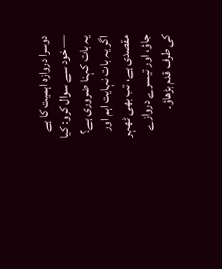دوسرا دروازہ اہمیت کا ہے — خود سے سوال کرو: کیا یہ بات کہنا ضروری ہے؟
اگر یہ بات نہایت اہم اور مقصدی ہے، تب بھی ٹھہر جاؤ، اور تیسرے دروازے کی طرف قدم بڑھاؤ۔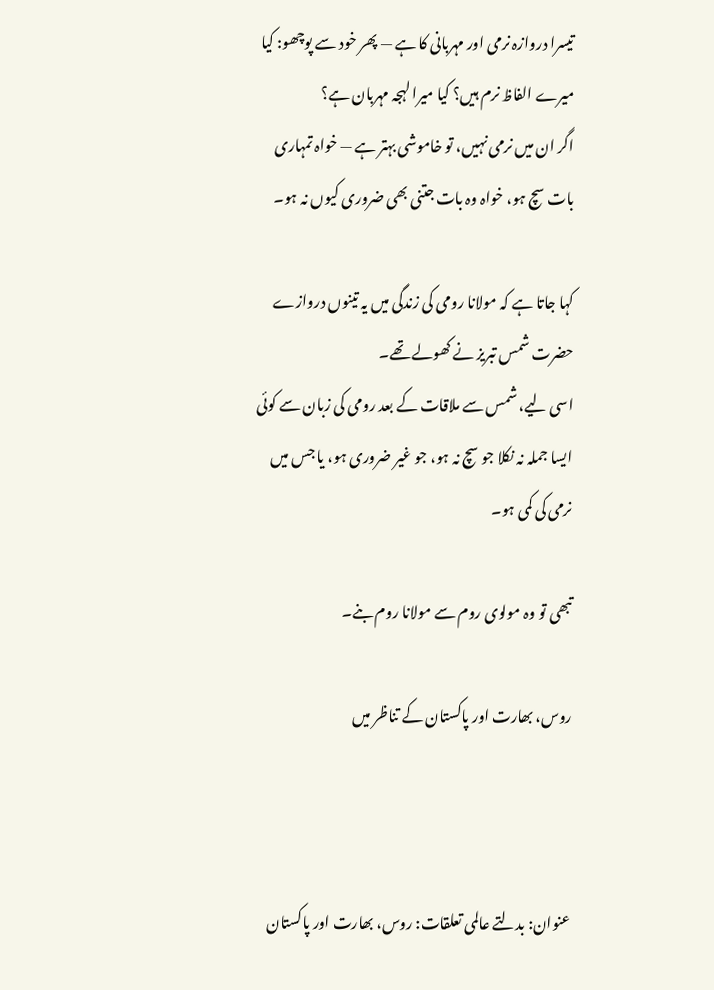تیسرا دروازہ نرمی اور مہربانی کا ہے — پھر خود سے پوچھو: کیا میرے الفاظ نرم ہیں؟ کیا میرا لہجہ مہربان ہے؟
اگر ان میں نرمی نہیں، تو خاموشی بہتر ہے — خواہ تمہاری بات سچ ہو، خواہ وہ بات جتنی بھی ضروری کیوں نہ ہو۔

کہا جاتا ہے کہ مولانا رومی کی زندگی میں یہ تینوں دروازے حضرت شمس تبریز نے کھولے تھے۔
اسی لیے، شمس سے ملاقات کے بعد رومی کی زبان سے کوئی ایسا جملہ نہ نکلا جو سچ نہ ہو، جو غیر ضروری ہو، یا جس میں نرمی کی کمی ہو۔

تبھی تو وہ مولوی روم سے مولانا روم بنے۔

روس، بھارت اور پاکستان کے تناظر میں



عنوان: بدلتے عالمی تعلقات: روس، بھارت اور پاکستان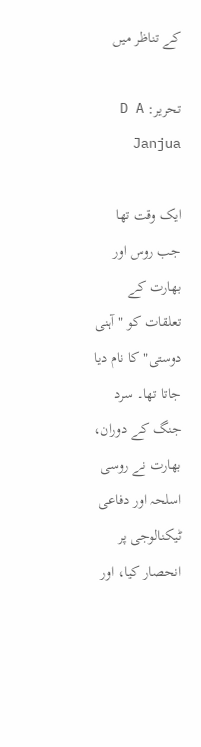کے تناظر میں

تحریر: D A Janjua

ایک وقت تھا جب روس اور بھارت کے تعلقات کو "آہنی دوستی" کا نام دیا جاتا تھا۔ سرد جنگ کے دوران، بھارت نے روسی اسلحہ اور دفاعی ٹیکنالوجی پر انحصار کیا، اور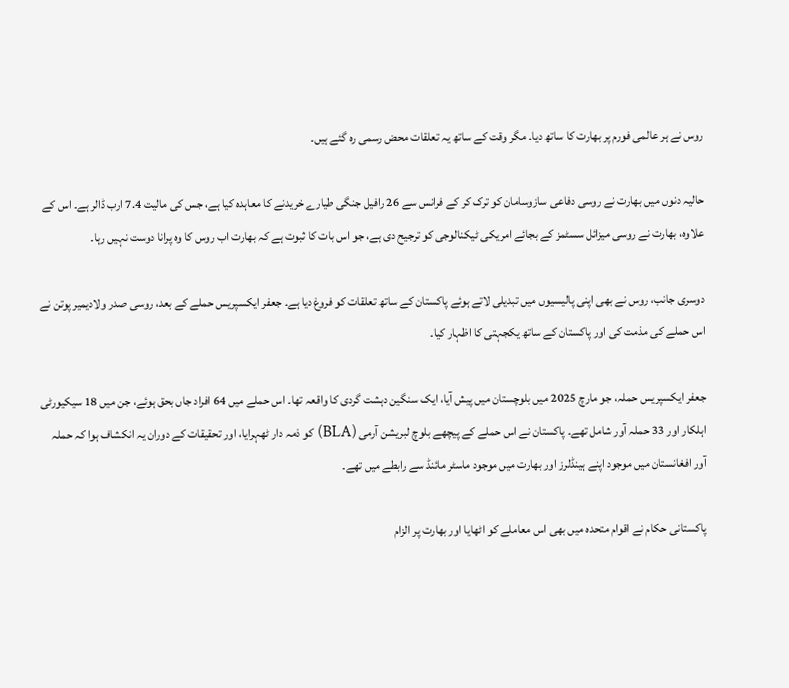روس نے ہر عالمی فورم پر بھارت کا ساتھ دیا۔ مگر وقت کے ساتھ یہ تعلقات محض رسمی رہ گئے ہیں۔

حالیہ دنوں میں بھارت نے روسی دفاعی سازوسامان کو ترک کر کے فرانس سے 26 رافیل جنگی طیارے خریدنے کا معاہدہ کیا ہے، جس کی مالیت 7.4 ارب ڈالر ہے۔ اس کے علاوہ، بھارت نے روسی میزائل سسٹمز کے بجائے امریکی ٹیکنالوجی کو ترجیح دی ہے، جو اس بات کا ثبوت ہے کہ بھارت اب روس کا وہ پرانا دوست نہیں رہا۔

دوسری جانب، روس نے بھی اپنی پالیسیوں میں تبدیلی لاتے ہوئے پاکستان کے ساتھ تعلقات کو فروغ دیا ہے۔ جعفر ایکسپریس حملے کے بعد، روسی صدر ولادیمیر پوتن نے اس حملے کی مذمت کی اور پاکستان کے ساتھ یکجہتی کا اظہار کیا۔

جعفر ایکسپریس حملہ، جو مارچ 2025 میں بلوچستان میں پیش آیا، ایک سنگین دہشت گردی کا واقعہ تھا۔ اس حملے میں 64 افراد جاں بحق ہوئے، جن میں 18 سیکیورٹی اہلکار اور 33 حملہ آور شامل تھے۔ پاکستان نے اس حملے کے پیچھے بلوچ لبریشن آرمی (BLA) کو ذمہ دار ٹھہرایا، اور تحقیقات کے دوران یہ انکشاف ہوا کہ حملہ آور افغانستان میں موجود اپنے ہینڈلرز اور بھارت میں موجود ماسٹر مائنڈ سے رابطے میں تھے۔

پاکستانی حکام نے اقوام متحدہ میں بھی اس معاملے کو اٹھایا اور بھارت پر الزام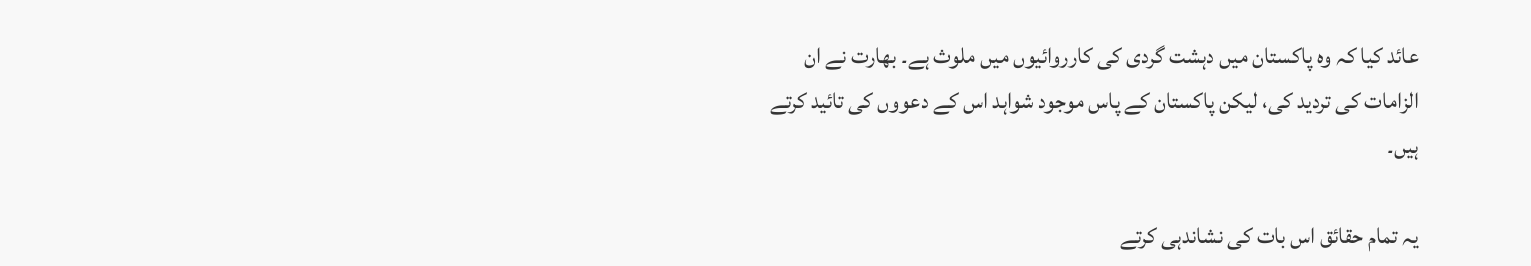عائد کیا کہ وہ پاکستان میں دہشت گردی کی کارروائیوں میں ملوث ہے۔ بھارت نے ان الزامات کی تردید کی، لیکن پاکستان کے پاس موجود شواہد اس کے دعووں کی تائید کرتے ہیں۔

یہ تمام حقائق اس بات کی نشاندہی کرتے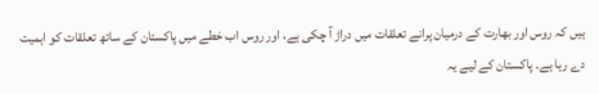ہیں کہ روس اور بھارت کے درمیان پرانے تعلقات میں دراڑ آ چکی ہے، اور روس اب خطے میں پاکستان کے ساتھ تعلقات کو اہمیت دے رہا ہے۔ پاکستان کے لیے یہ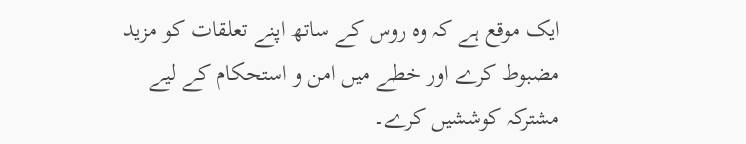ایک موقع ہے کہ وہ روس کے ساتھ اپنے تعلقات کو مزید مضبوط کرے اور خطے میں امن و استحکام کے لیے مشترکہ کوششیں کرے۔